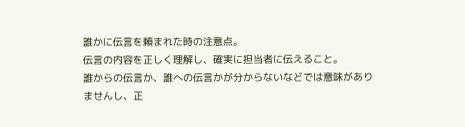誰かに伝言を頼まれた時の注意点。
伝言の内容を正しく理解し、確実に担当者に伝えること。
誰からの伝言か、誰への伝言かが分からないなどでは意味がありませんし、正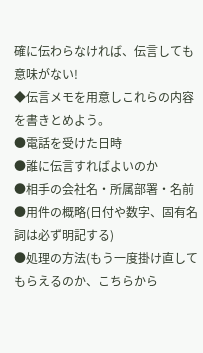確に伝わらなければ、伝言しても意味がない!
◆伝言メモを用意しこれらの内容を書きとめよう。
●電話を受けた日時
●誰に伝言すればよいのか
●相手の会社名・所属部署・名前
●用件の概略(日付や数字、固有名詞は必ず明記する)
●処理の方法(もう一度掛け直してもらえるのか、こちらから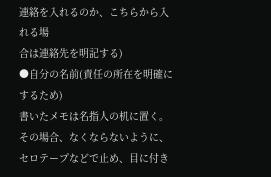連絡を入れるのか、こちらから入れる場
合は連絡先を明記する)
●自分の名前(責任の所在を明確にするため)
書いたメモは名指人の机に置く。
その場合、なくならないように、セロテープなどで止め、目に付き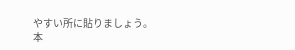やすい所に貼りましょう。
本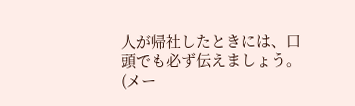人が帰社したときには、口頭でも必ず伝えましょう。(メー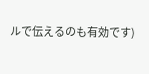ルで伝えるのも有効です)